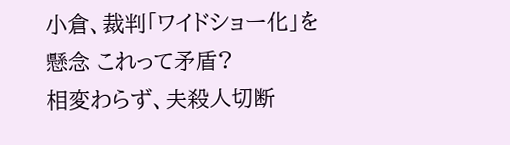小倉、裁判「ワイドショー化」を懸念 これって矛盾?
相変わらず、夫殺人切断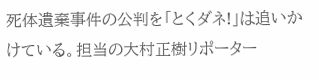死体遺棄事件の公判を「とくダネ!」は追いかけている。担当の大村正樹リポーター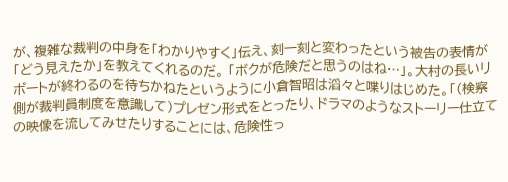が、複雑な裁判の中身を「わかりやすく」伝え、刻一刻と変わったという被告の表情が「どう見えたか」を教えてくれるのだ。 「ボクが危険だと思うのはね…」。大村の長いリポートが終わるのを待ちかねたというように小倉智昭は滔々と喋りはじめた。「(検察側が裁判員制度を意識して)プレゼン形式をとったり、ドラマのようなストーリー仕立ての映像を流してみせたりすることには、危険性っ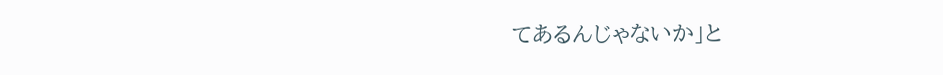てあるんじゃないか」と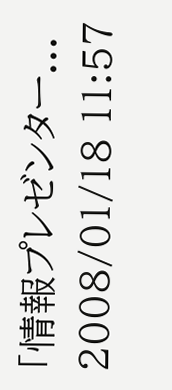「情報プレゼンター...
2008/01/18 11:57